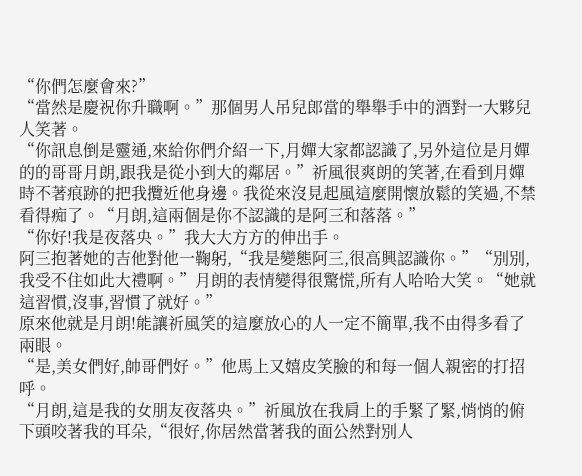“你們怎麼會來?”
“當然是慶祝你升職啊。”那個男人吊兒郎當的舉舉手中的酒對一大夥兒人笑著。
“你訊息倒是靈通,來給你們介紹一下,月嬋大家都認識了,另外這位是月嬋的的哥哥月朗,跟我是從小到大的鄰居。”祈風很爽朗的笑著,在看到月嬋時不著痕跡的把我攬近他身邊。我從來沒見起風這麼開懷放鬆的笑過,不禁看得痴了。“月朗,這兩個是你不認識的是阿三和落落。”
“你好!我是夜落央。”我大大方方的伸出手。
阿三抱著她的吉他對他一鞠躬,“我是變態阿三,很高興認識你。”“別別,我受不住如此大禮啊。”月朗的表情變得很驚慌,所有人哈哈大笑。“她就這習慣,沒事,習慣了就好。”
原來他就是月朗!能讓祈風笑的這麼放心的人一定不簡單,我不由得多看了兩眼。
“是,美女們好,帥哥們好。”他馬上又嬉皮笑臉的和每一個人親密的打招呼。
“月朗,這是我的女朋友夜落央。”祈風放在我肩上的手緊了緊,悄悄的俯下頭咬著我的耳朵,“很好,你居然當著我的面公然對別人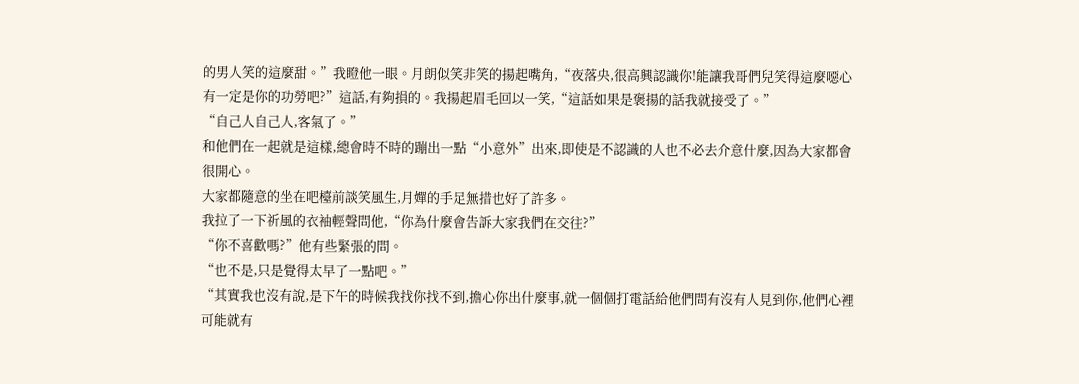的男人笑的這麼甜。”我瞪他一眼。月朗似笑非笑的揚起嘴角,“夜落央,很高興認識你!能讓我哥們兒笑得這麼噁心有一定是你的功勞吧?”這話,有夠損的。我揚起眉毛回以一笑,“這話如果是褒揚的話我就接受了。”
“自己人自己人,客氣了。”
和他們在一起就是這樣,總會時不時的蹦出一點“小意外”出來,即使是不認識的人也不必去介意什麼,因為大家都會很開心。
大家都隨意的坐在吧檯前談笑風生,月嬋的手足無措也好了許多。
我拉了一下祈風的衣袖輕聲問他,“你為什麼會告訴大家我們在交往?”
“你不喜歡嗎?”他有些緊張的問。
“也不是,只是覺得太早了一點吧。”
“其實我也沒有說,是下午的時候我找你找不到,擔心你出什麼事,就一個個打電話給他們問有沒有人見到你,他們心裡可能就有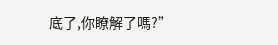底了,你瞭解了嗎?”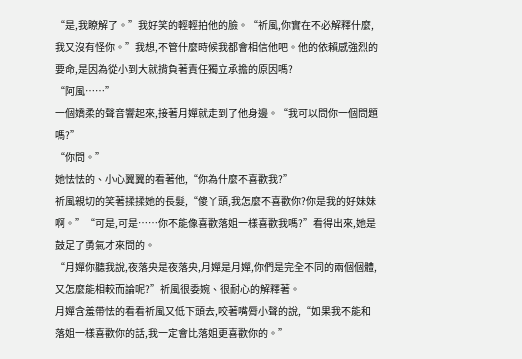“是,我瞭解了。”我好笑的輕輕拍他的臉。“祈風,你實在不必解釋什麼,我又沒有怪你。”我想,不管什麼時候我都會相信他吧。他的依賴感強烈的要命,是因為從小到大就揹負著責任獨立承擔的原因嗎?
“阿風……”
一個嬌柔的聲音響起來,接著月嬋就走到了他身邊。“我可以問你一個問題嗎?”
“你問。”
她怯怯的、小心翼翼的看著他,“你為什麼不喜歡我?”
祈風親切的笑著揉揉她的長髮,“傻丫頭,我怎麼不喜歡你?你是我的好妹妹啊。”“可是,可是……你不能像喜歡落姐一樣喜歡我嗎?”看得出來,她是鼓足了勇氣才來問的。
“月嬋你聽我說,夜落央是夜落央,月嬋是月嬋,你們是完全不同的兩個個體,又怎麼能相較而論呢?”祈風很委婉、很耐心的解釋著。
月嬋含羞帶怯的看看祈風又低下頭去,咬著嘴脣小聲的說,“如果我不能和落姐一樣喜歡你的話,我一定會比落姐更喜歡你的。”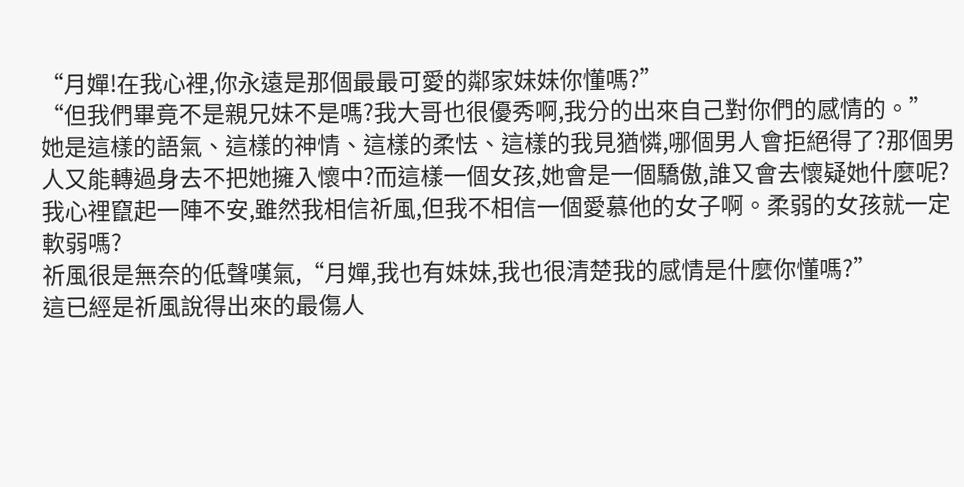“月嬋!在我心裡,你永遠是那個最最可愛的鄰家妹妹你懂嗎?”
“但我們畢竟不是親兄妹不是嗎?我大哥也很優秀啊,我分的出來自己對你們的感情的。”
她是這樣的語氣、這樣的神情、這樣的柔怯、這樣的我見猶憐,哪個男人會拒絕得了?那個男人又能轉過身去不把她擁入懷中?而這樣一個女孩,她會是一個驕傲,誰又會去懷疑她什麼呢?
我心裡竄起一陣不安,雖然我相信祈風,但我不相信一個愛慕他的女子啊。柔弱的女孩就一定軟弱嗎?
祈風很是無奈的低聲嘆氣,“月嬋,我也有妹妹,我也很清楚我的感情是什麼你懂嗎?”
這已經是祈風說得出來的最傷人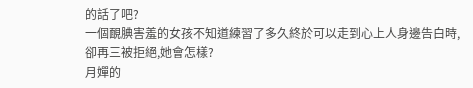的話了吧?
一個靦腆害羞的女孩不知道練習了多久終於可以走到心上人身邊告白時,卻再三被拒絕,她會怎樣?
月嬋的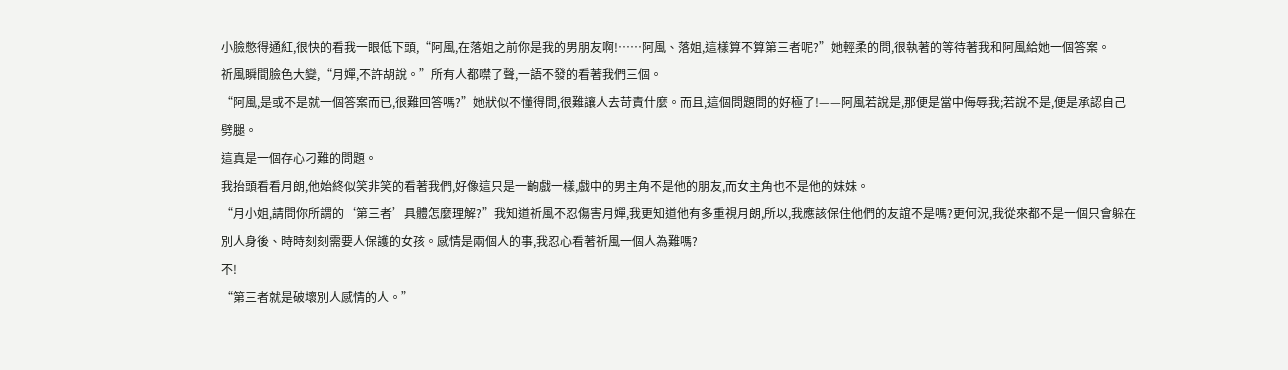小臉憋得通紅,很快的看我一眼低下頭,“阿風,在落姐之前你是我的男朋友啊!……阿風、落姐,這樣算不算第三者呢?”她輕柔的問,很執著的等待著我和阿風給她一個答案。
祈風瞬間臉色大變,“月嬋,不許胡說。”所有人都噤了聲,一語不發的看著我們三個。
“阿風,是或不是就一個答案而已,很難回答嗎?”她狀似不懂得問,很難讓人去苛責什麼。而且,這個問題問的好極了!——阿風若說是,那便是當中侮辱我;若說不是,便是承認自己劈腿。
這真是一個存心刁難的問題。
我抬頭看看月朗,他始終似笑非笑的看著我們,好像這只是一齣戲一樣,戲中的男主角不是他的朋友,而女主角也不是他的妹妹。
“月小姐,請問你所謂的‘第三者’具體怎麼理解?”我知道祈風不忍傷害月嬋,我更知道他有多重視月朗,所以,我應該保住他們的友誼不是嗎?更何況,我從來都不是一個只會躲在別人身後、時時刻刻需要人保護的女孩。感情是兩個人的事,我忍心看著祈風一個人為難嗎?
不!
“第三者就是破壞別人感情的人。”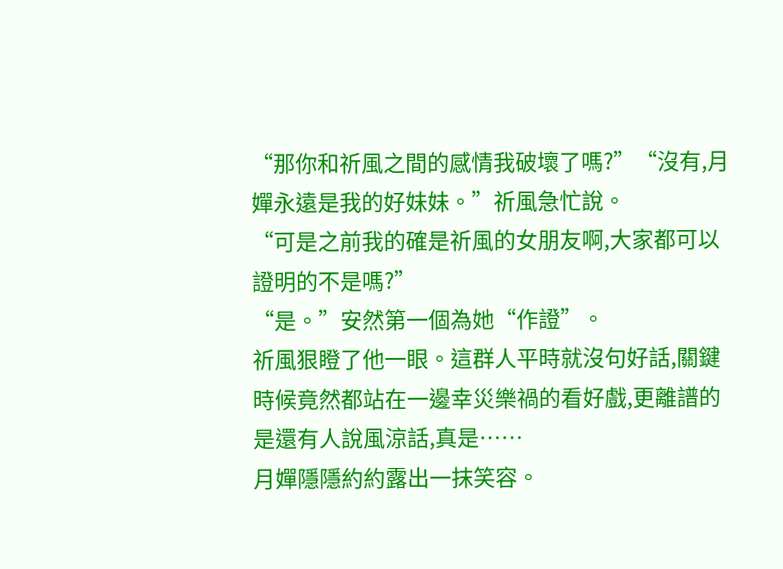“那你和祈風之間的感情我破壞了嗎?”“沒有,月嬋永遠是我的好妹妹。”祈風急忙說。
“可是之前我的確是祈風的女朋友啊,大家都可以證明的不是嗎?”
“是。”安然第一個為她“作證”。
祈風狠瞪了他一眼。這群人平時就沒句好話,關鍵時候竟然都站在一邊幸災樂禍的看好戲,更離譜的是還有人說風涼話,真是……
月嬋隱隱約約露出一抹笑容。